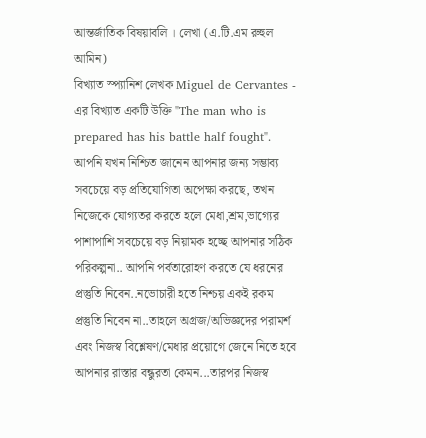আন্তর্জাতিক বিষয়াবলি । লেখা (এ.টি.এম রুহুল আমিন)
বিখ্যাত স্প্যানিশ লেখক Miguel de Cervantes - এর বিখ্যাত একটি উক্তি "The man who is prepared has his battle half fought".
আপনি যখন নিশ্চিত জানেন আপনার জন্য সম্ভাব্য সবচেয়ে বড় প্রতিযোগিতা অপেক্ষা করছে, তখন নিজেকে যোগ্যতর করতে হলে মেধা,শ্রম,ভাগ্যের পাশাপাশি সবচেয়ে বড় নিয়ামক হচ্ছে আপনার সঠিক পরিকল্পনা.. আপনি পর্বতারোহণ করতে যে ধরনের প্রস্তুতি নিবেন..নভোচারী হতে নিশ্চয় একই রকম প্রস্তুতি নিবেন না..তাহলে অগ্রজ/অভিজ্ঞদের পরামর্শ এবং নিজস্ব বিশ্লেষণ/মেধার প্রয়োগে জেনে নিতে হবে আপনার রাস্তার বন্ধুরতা কেমন...তারপর নিজস্ব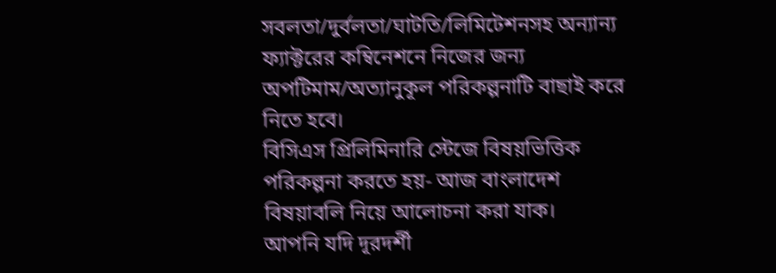সবলতা/দুর্বলতা/ঘাটতি/লিমিটেশনসহ অন্যান্য ফ্যাক্টরের কম্বিনেশনে নিজের জন্য অপটিমাম/অত্যানুকূল পরিকল্পনাটি বাছাই করে নিতে হবে।
বিসিএস প্রিলিমিনারি স্টেজে বিষয়ভিত্তিক পরিকল্পনা করতে হয়- আজ বাংলাদেশ বিষয়াবলি নিয়ে আলোচনা করা যাক।
আপনি যদি দূরদর্শী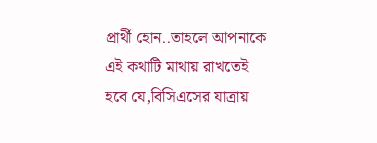প্রার্থী হোন..তাহলে আপনাকে এই কথাটি মাথায় রাখতেই হবে যে,বিসিএসের যাত্রায়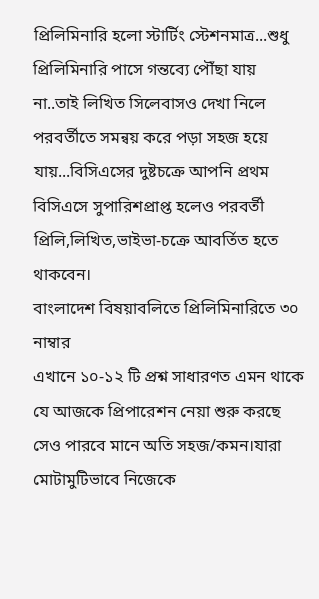প্রিলিমিনারি হলো স্টার্টিং স্টেশনমাত্র...শুধু প্রিলিমিনারি পাসে গন্তব্যে পৌঁছা যায় না..তাই লিখিত সিলেবাসও দেখা নিলে পরবর্তীতে সমন্বয় করে পড়া সহজ হয়ে যায়...বিসিএসের দুষ্টচক্রে আপনি প্রথম বিসিএসে সুপারিশপ্রাপ্ত হলেও পরবর্তী প্রিলি,লিখিত,ভাইভা-চক্রে আবর্তিত হতে থাকবেন।
বাংলাদেশ বিষয়াবলিতে প্রিলিমিনারিতে ৩০ নাম্বার
এখানে ১০-১২ টি প্রশ্ন সাধারণত এমন থাকে যে আজকে প্রিপারেশন নেয়া শুরু করছে সেও পারবে মানে অতি সহজ/কমন।যারা মোটামুটিভাবে নিজেকে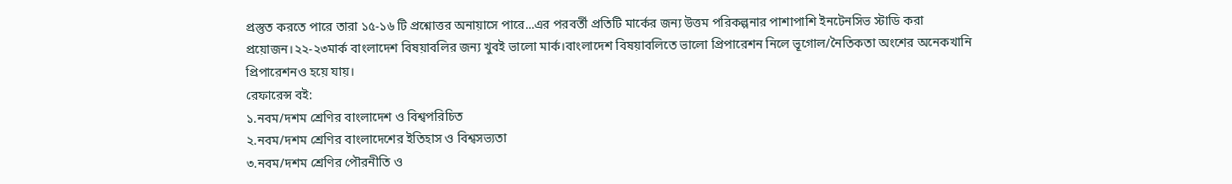প্রস্তুত করতে পারে তারা ১৫-১৬ টি প্রশ্নোত্তর অনায়াসে পারে...এর পরবর্তী প্রতিটি মার্কের জন্য উত্তম পরিকল্পনার পাশাপাশি ইনটেনসিভ স্টাডি করা প্রয়োজন।২২-২৩মার্ক বাংলাদেশ বিষয়াবলির জন্য খুবই ভালো মার্ক।বাংলাদেশ বিষয়াবলিতে ভালো প্রিপারেশন নিলে ভূগোল/নৈতিকতা অংশের অনেকখানি প্রিপারেশনও হয়ে যায়।
রেফারেন্স বই:
১.নবম/দশম শ্রেণির বাংলাদেশ ও বিশ্বপরিচিত
২.নবম/দশম শ্রেণির বাংলাদেশের ইতিহাস ও বিশ্বসভ্যতা
৩.নবম/দশম শ্রেণির পৌরনীতি ও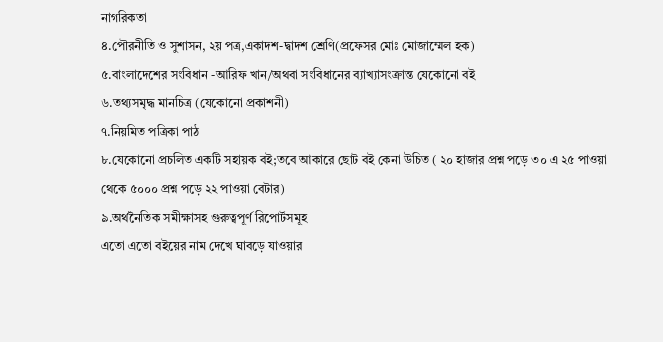নাগরিকতা
৪.পৌরনীতি ও সুশাসন, ২য় পত্র,একাদশ-দ্বাদশ শ্রেণি(প্রফেসর মোঃ মোজাম্মেল হক)
৫.বাংলাদেশের সংবিধান -আরিফ খান/অথবা সংবিধানের ব্যাখ্যাসংক্রান্ত যেকোনো বই
৬.তথ্যসমৃদ্ধ মানচিত্র (যেকোনো প্রকাশনী)
৭.নিয়মিত পত্রিকা পাঠ
৮.যেকোনো প্রচলিত একটি সহায়ক বই;তবে আকারে ছোট বই কেনা উচিত ( ২০ হাজার প্রশ্ন পড়ে ৩০ এ ২৫ পাওয়া থেকে ৫০০০ প্রশ্ন পড়ে ২২ পাওয়া বেটার)
৯.অর্থনৈতিক সমীক্ষাসহ গুরুত্বপূর্ণ রিপোর্টসমূহ
এতো এতো বইয়ের নাম দেখে ঘাবড়ে যাওয়ার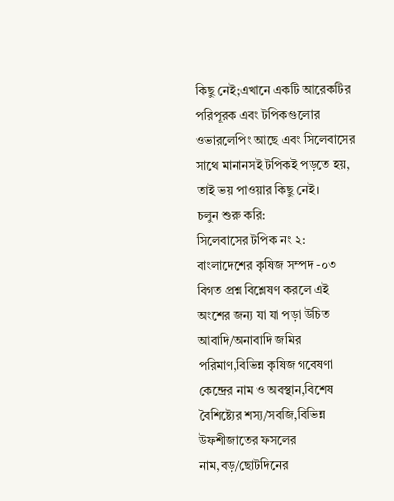কিছু নেই;এখানে একটি আরেকটির পরিপূরক এবং টপিকগুলোর ওভারলেপিং আছে এবং সিলেবাসের সাথে মানানসই টপিকই পড়তে হয়, তাই ভয় পাওয়ার কিছু নেই।
চলুন শুরু করি:
সিলেবাসের টপিক নং ২:
বাংলাদেশের কৃষিজ সম্পদ -০৩
বিগত প্রশ্ন বিশ্লেষণ করলে এই অংশের জন্য যা যা পড়া উচিত
আবাদি/অনাবাদি জমির পরিমাণ,বিভিন্ন কৃষিজ গবেষণা কেন্দ্রের নাম ও অবস্থান,বিশেষ বৈশিষ্ট্যের শস্য/সবজি,বিভিন্ন উফশীজাতের ফসলের নাম,বড়/ছোটদিনের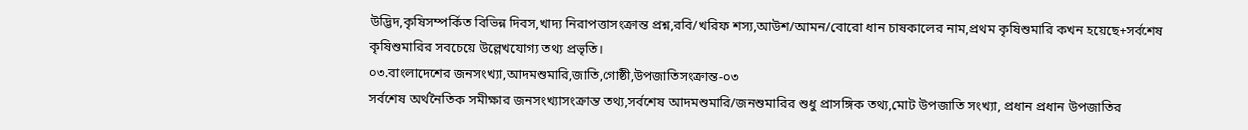উদ্ভিদ,কৃষিসম্পর্কিত বিভিন্ন দিবস,খাদ্য নিরাপত্তাসংক্রান্ত প্রশ্ন,রবি/খরিফ শস্য,আউশ/আমন/বোরো ধান চাষকালের নাম,প্রথম কৃষিশুমারি কখন হয়েছে+সর্বশেষ কৃষিশুমারির সবচেয়ে উল্লেখযোগ্য তথ্য প্রভৃতি।
০৩.বাংলাদেশের জনসংখ্যা,আদমশুমারি,জাতি,গোষ্ঠী,উপজাতিসংক্রান্ত-০৩
সর্বশেষ অর্থনৈতিক সমীক্ষার জনসংখ্যাসংক্রান্ত তথ্য,সর্বশেষ আদমশুমারি/জনশুমারির শুধু প্রাসঙ্গিক তথ্য,মোট উপজাতি সংখ্যা, প্রধান প্রধান উপজাতির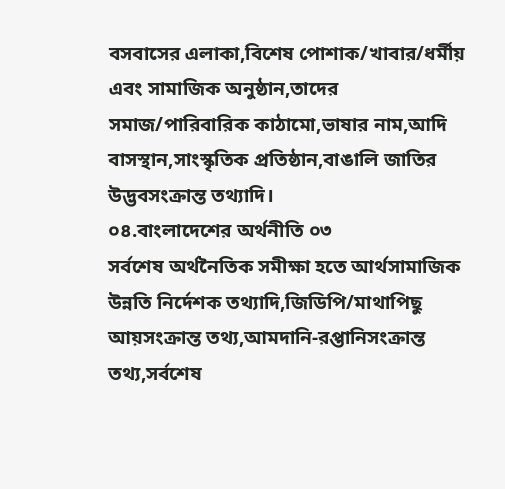বসবাসের এলাকা,বিশেষ পোশাক/খাবার/ধর্মীয় এবং সামাজিক অনুষ্ঠান,তাদের সমাজ/পারিবারিক কাঠামো,ভাষার নাম,আদি বাসস্থান,সাংস্কৃতিক প্রতিষ্ঠান,বাঙালি জাতির উদ্ভবসংক্রান্ত তথ্যাদি।
০৪.বাংলাদেশের অর্থনীতি ০৩
সর্বশেষ অর্থনৈতিক সমীক্ষা হতে আর্থসামাজিক উন্নতি নির্দেশক তথ্যাদি,জিডিপি/মাথাপিছু আয়সংক্রান্ত তথ্য,আমদানি-রপ্তানিসংক্রান্ত তথ্য,সর্বশেষ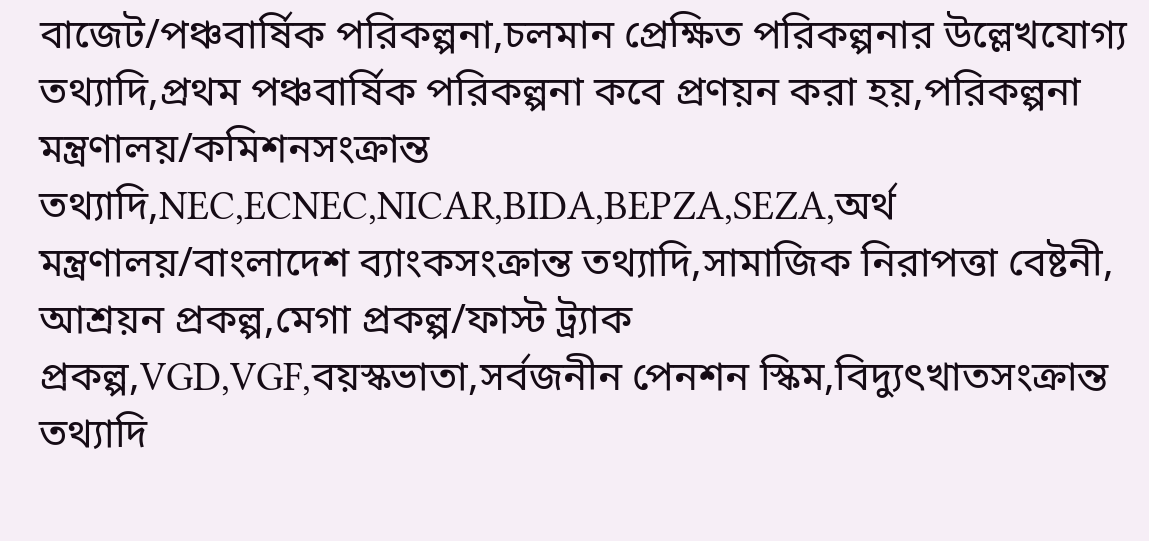বাজেট/পঞ্চবার্ষিক পরিকল্পনা,চলমান প্রেক্ষিত পরিকল্পনার উল্লেখযোগ্য তথ্যাদি,প্রথম পঞ্চবার্ষিক পরিকল্পনা কবে প্রণয়ন করা হয়,পরিকল্পনা মন্ত্রণালয়/কমিশনসংক্রান্ত তথ্যাদি,NEC,ECNEC,NICAR,BIDA,BEPZA,SEZA,অর্থ মন্ত্রণালয়/বাংলাদেশ ব্যাংকসংক্রান্ত তথ্যাদি,সামাজিক নিরাপত্তা বেষ্টনী, আশ্রয়ন প্রকল্প,মেগা প্রকল্প/ফাস্ট ট্র্যাক প্রকল্প,VGD,VGF,বয়স্কভাতা,সর্বজনীন পেনশন স্কিম,বিদ্যুৎখাতসংক্রান্ত তথ্যাদি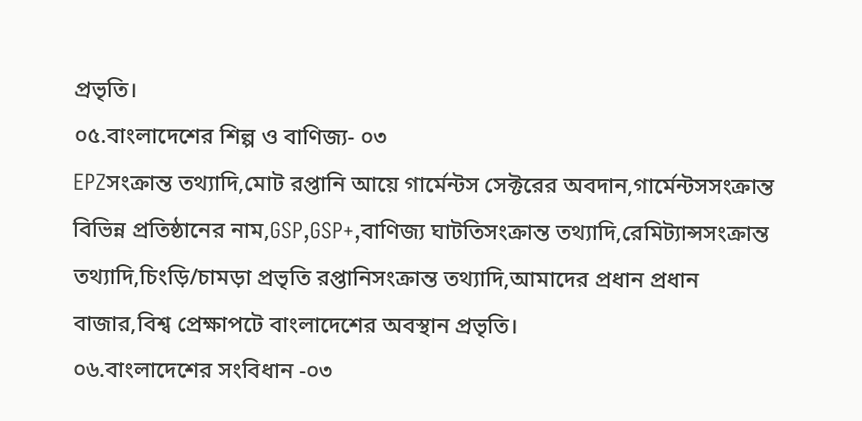প্রভৃতি।
০৫.বাংলাদেশের শিল্প ও বাণিজ্য- ০৩
EPZসংক্রান্ত তথ্যাদি,মোট রপ্তানি আয়ে গার্মেন্টস সেক্টরের অবদান,গার্মেন্টসসংক্রান্ত বিভিন্ন প্রতিষ্ঠানের নাম,GSP,GSP+,বাণিজ্য ঘাটতিসংক্রান্ত তথ্যাদি,রেমিট্যান্সসংক্রান্ত তথ্যাদি,চিংড়ি/চামড়া প্রভৃতি রপ্তানিসংক্রান্ত তথ্যাদি,আমাদের প্রধান প্রধান বাজার,বিশ্ব প্রেক্ষাপটে বাংলাদেশের অবস্থান প্রভৃতি।
০৬.বাংলাদেশের সংবিধান -০৩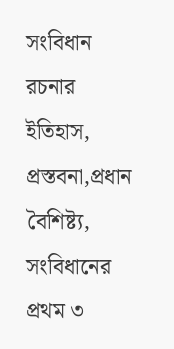সংবিধান রচনার ইতিহাস, প্রস্তবনা,প্রধান বৈশিষ্ট্য, সংবিধানের প্রথম ৩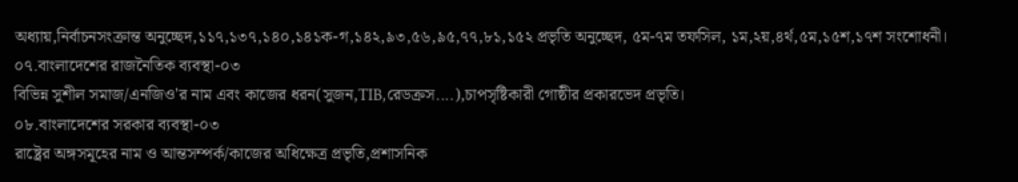অধ্যায়,নির্বাচনসংক্রান্ত অনুচ্ছেদ,১১৭,১৩৭,১৪০,১৪১ক-গ,১৪২,৯৩,৫৬,৯৫,৭৭,৮১,১৫২ প্রভৃতি অনুচ্ছেদ, ৫ম-৭ম তফসিল, ১ম,২য়,৪র্থ,৫ম,১৫শ,১৭শ সংশোধনী।
০৭.বাংলাদেশের রাজনৈতিক ব্যবস্থা-০৩
বিভিন্ন সুশীল সমাজ/এনজিও'র নাম এবং কাজের ধরন(সুজন,TIB,রেডক্রস....),চাপসৃষ্টিকারী গোষ্ঠীর প্রকারভেদ প্রভৃতি।
০৮.বাংলাদেশের সরকার ব্যবস্থা-০৩
রাষ্ট্রের অঙ্গসমূহের নাম ও আন্তসম্পর্ক/কাজের অধিক্ষেত্র প্রভৃতি,প্রশাসনিক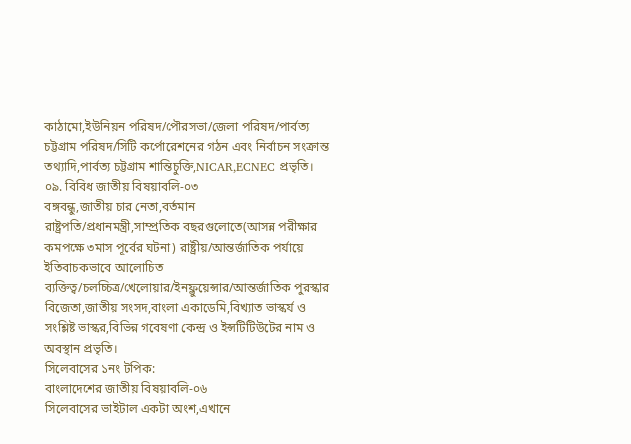কাঠামো,ইউনিয়ন পরিষদ/পৌরসভা/জেলা পরিষদ/পার্বত্য চট্টগ্রাম পরিষদ/সিটি কর্পোরেশনের গঠন এবং নির্বাচন সংক্রান্ত তথ্যাদি,পার্বত্য চট্টগ্রাম শান্তিচুক্তি,NICAR,ECNEC প্রভৃতি।
০৯. বিবিধ জাতীয় বিষয়াবলি-০৩
বঙ্গবন্ধু,জাতীয় চার নেতা,বর্তমান রাষ্ট্রপতি/প্রধানমন্ত্রী,সাম্প্রতিক বছরগুলোতে(আসন্ন পরীক্ষার কমপক্ষে ৩মাস পূর্বের ঘটনা) রাষ্ট্রীয়/আন্তর্জাতিক পর্যায়ে ইতিবাচকভাবে আলোচিত ব্যক্তিত্ব/চলচ্চিত্র/খেলোয়ার/ইনফ্লুয়েন্সার/আন্তর্জাতিক পুরস্কার বিজেতা,জাতীয় সংসদ,বাংলা একাডেমি,বিখ্যাত ভাস্কর্য ও সংশ্লিষ্ট ভাস্কর,বিভিন্ন গবেষণা কেন্দ্র ও ইন্সটিটিউটের নাম ও অবস্থান প্রভৃতি।
সিলেবাসের ১নং টপিক:
বাংলাদেশের জাতীয় বিষয়াবলি-০৬
সিলেবাসের ভাইটাল একটা অংশ,এখানে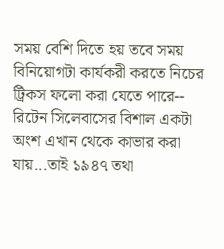সময় বেশি দিতে হয় তবে সময় বিনিয়োগটা কার্যকরী করতে নিচের ট্রিকস ফলো করা যেতে পারে--
রিটেন সিলেবাসের বিশাল একটা অংশ এখান থেকে কাভার করা যায়...তাই ১৯৪৭ তথা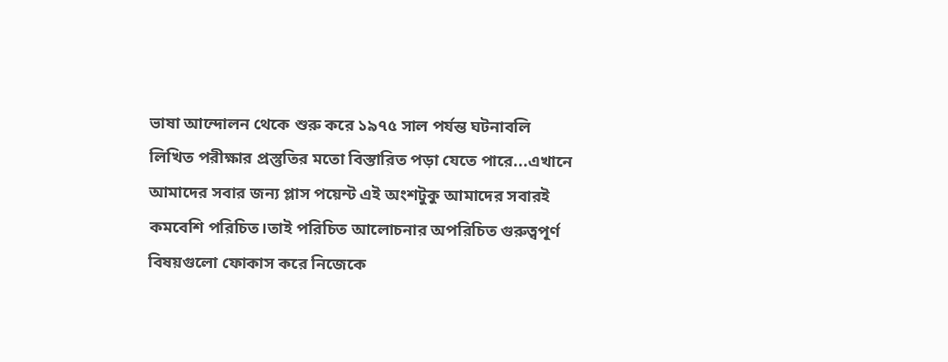ভাষা আন্দোলন থেকে শুরু করে ১৯৭৫ সাল পর্যন্ত ঘটনাবলি লিখিত পরীক্ষার প্রস্তুতির মতো বিস্তারিত পড়া যেতে পারে...এখানে আমাদের সবার জন্য প্লাস পয়েন্ট এই অংশটুকু আমাদের সবারই কমবেশি পরিচিত।তাই পরিচিত আলোচনার অপরিচিত গুরুত্বপূর্ণ বিষয়গুলো ফোকাস করে নিজেকে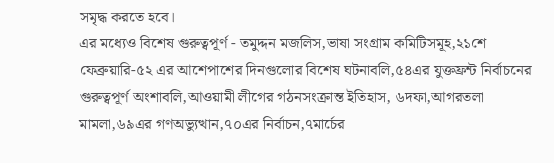সমৃদ্ধ করতে হবে।
এর মধ্যেও বিশেষ গুরুত্বপূর্ণ - তমুদ্দন মজলিস,ভাষা সংগ্রাম কমিটিসমূহ,২১শে ফেব্রুয়ারি-৫২ এর আশেপাশের দিনগুলোর বিশেষ ঘটনাবলি,৫৪এর যুক্তফ্রন্ট নির্বাচনের গুরুত্বপূর্ণ অংশাবলি,আওয়ামী লীগের গঠনসংক্রান্ত ইতিহাস, ৬দফা,আগরতলা মামলা,৬৯এর গণঅভ্যুত্থান,৭০এর নির্বাচন,৭মার্চের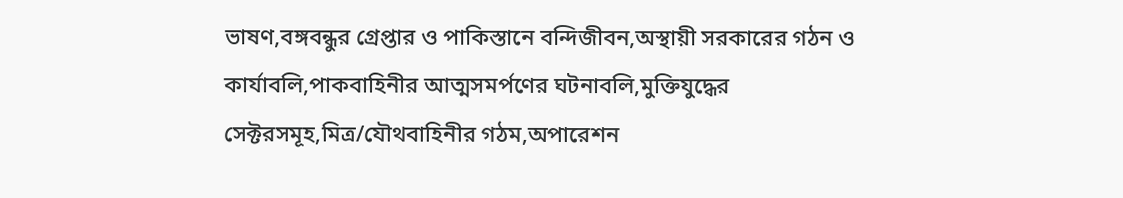ভাষণ,বঙ্গবন্ধুর গ্রেপ্তার ও পাকিস্তানে বন্দিজীবন,অস্থায়ী সরকারের গঠন ও কার্যাবলি,পাকবাহিনীর আত্মসমর্পণের ঘটনাবলি,মুক্তিযুদ্ধের সেক্টরসমূহ,মিত্র/যৌথবাহিনীর গঠম,অপারেশন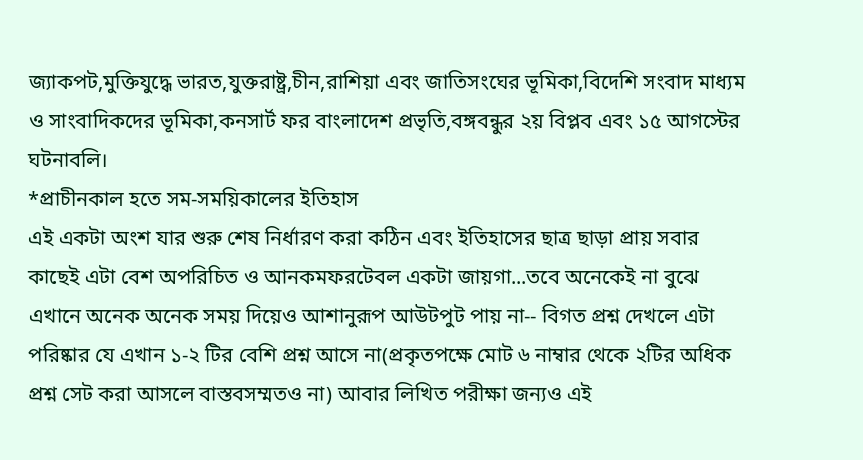জ্যাকপট,মুক্তিযুদ্ধে ভারত,যুক্তরাষ্ট্র,চীন,রাশিয়া এবং জাতিসংঘের ভূমিকা,বিদেশি সংবাদ মাধ্যম ও সাংবাদিকদের ভূমিকা,কনসার্ট ফর বাংলাদেশ প্রভৃতি,বঙ্গবন্ধুর ২য় বিপ্লব এবং ১৫ আগস্টের ঘটনাবলি।
*প্রাচীনকাল হতে সম-সময়িকালের ইতিহাস
এই একটা অংশ যার শুরু শেষ নির্ধারণ করা কঠিন এবং ইতিহাসের ছাত্র ছাড়া প্রায় সবার কাছেই এটা বেশ অপরিচিত ও আনকমফরটেবল একটা জায়গা...তবে অনেকেই না বুঝে এখানে অনেক অনেক সময় দিয়েও আশানুরূপ আউটপুট পায় না-- বিগত প্রশ্ন দেখলে এটা পরিষ্কার যে এখান ১-২ টির বেশি প্রশ্ন আসে না(প্রকৃতপক্ষে মোট ৬ নাম্বার থেকে ২টির অধিক প্রশ্ন সেট করা আসলে বাস্তবসম্মতও না) আবার লিখিত পরীক্ষা জন্যও এই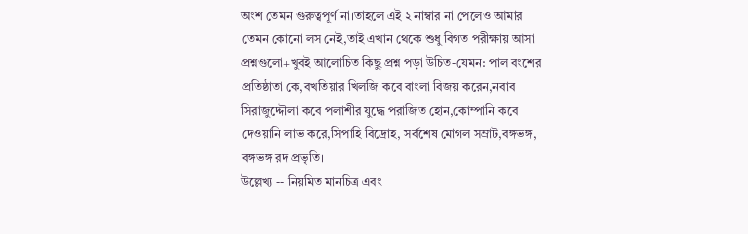অংশ তেমন গুরুত্বপূর্ণ না।তাহলে এই ২ নাম্বার না পেলেও আমার তেমন কোনো লস নেই,তাই এখান থেকে শুধু বিগত পরীক্ষায় আসা প্রশ্নগুলো+খুবই আলোচিত কিছু প্রশ্ন পড়া উচিত-যেমন: পাল বংশের প্রতিষ্ঠাতা কে,বখতিয়ার খিলজি কবে বাংলা বিজয় করেন,নবাব সিরাজুদ্দৌলা কবে পলাশীর যুদ্ধে পরাজিত হোন,কোম্পানি কবে দেওয়ানি লাভ করে,সিপাহি বিদ্রোহ, সর্বশেষ মোগল সম্রাট,বঙ্গভঙ্গ, বঙ্গভঙ্গ রদ প্রভৃতি।
উল্লেখ্য -- নিয়মিত মানচিত্র এবং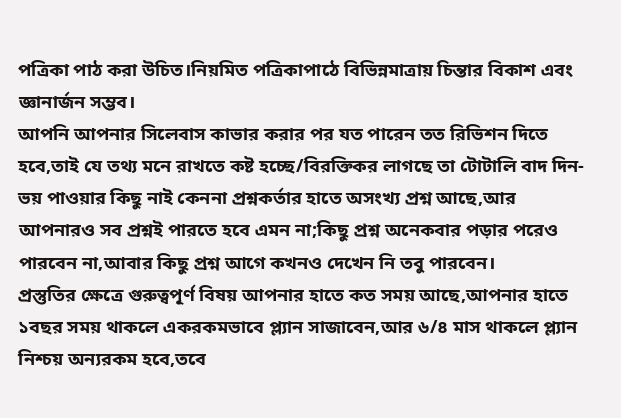পত্রিকা পাঠ করা উচিত।নিয়মিত পত্রিকাপাঠে বিভিন্নমাত্রায় চিন্তার বিকাশ এবং জ্ঞানার্জন সম্ভব।
আপনি আপনার সিলেবাস কাভার করার পর যত পারেন তত রিভিশন দিতে হবে,তাই যে তথ্য মনে রাখতে কষ্ট হচ্ছে/বিরক্তিকর লাগছে তা টোটালি বাদ দিন-ভয় পাওয়ার কিছু নাই কেননা প্রশ্নকর্তার হাতে অসংখ্য প্রশ্ন আছে,আর আপনারও সব প্রশ্নই পারতে হবে এমন না;কিছু প্রশ্ন অনেকবার পড়ার পরেও পারবেন না,আবার কিছু প্রশ্ন আগে কখনও দেখেন নি তবু পারবেন।
প্রস্তুতির ক্ষেত্রে গুরুত্বপূর্ণ বিষয় আপনার হাতে কত সময় আছে,আপনার হাতে ১বছর সময় থাকলে একরকমভাবে প্ল্যান সাজাবেন,আর ৬/৪ মাস থাকলে প্ল্যান নিশ্চয় অন্যরকম হবে,তবে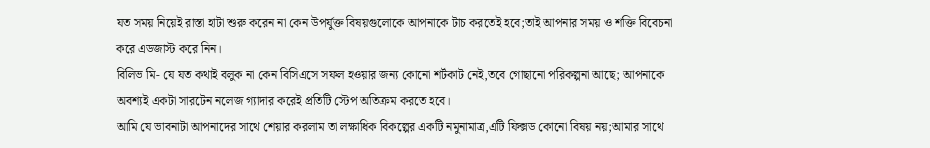যত সময় নিয়েই রাস্তা হাটা শুরু করেন না কেন উপর্যুক্ত বিষয়গুলোকে আপনাকে টাচ করতেই হবে;তাই আপনার সময় ও শক্তি বিবেচনা করে এডজাস্ট করে নিন।
বিলিভ মি- যে যত কথাই বলুক না কেন বিসিএসে সফল হওয়ার জন্য কোনো শর্টকাট নেই,তবে গোছানো পরিকল্পনা আছে; আপনাকে অবশ্যই একটা সারটেন নলেজ গ্যাদার করেই প্রতিটি স্টেপ অতিক্রম করতে হবে।
আমি যে ভাবনাটা আপনাদের সাথে শেয়ার করলাম তা লক্ষাধিক বিকল্পের একটি নমুনামাত্র,এটি ফিক্সড কোনো বিষয় নয়;আমার সাথে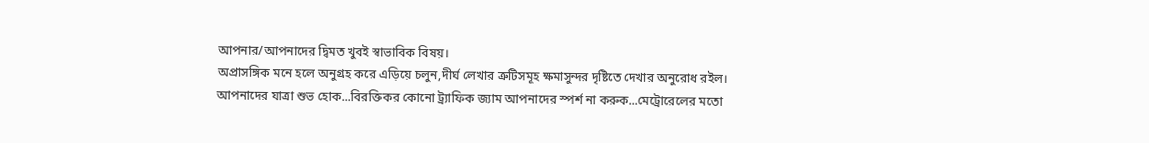আপনার/আপনাদের দ্বিমত খুবই স্বাভাবিক বিষয়।
অপ্রাসঙ্গিক মনে হলে অনুগ্রহ করে এড়িয়ে চলুন,দীর্ঘ লেখার ত্রুটিসমূহ ক্ষমাসুন্দর দৃষ্টিতে দেখার অনুরোধ রইল।
আপনাদের যাত্রা শুভ হোক...বিরক্তিকর কোনো ট্র্যাফিক জ্যাম আপনাদের স্পর্শ না করুক...মেট্রোরেলের মতো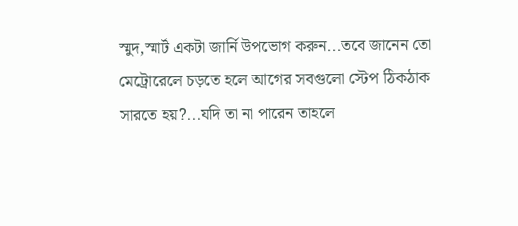স্মুদ,স্মার্ট একটা জার্নি উপভোগ করুন...তবে জানেন তো মেট্রোরেলে চড়তে হলে আগের সবগুলো স্টেপ ঠিকঠাক সারতে হয়?...যদি তা না পারেন তাহলে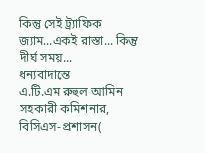কিন্তু সেই ট্র্যাফিক জ্যাম...একই রাস্তা... কিন্তু দীর্ঘ সময়...
ধন্যবাদান্তে
এ.টি.এম রুহুল আমিন
সহকারী কমিশনার, বিসিএস-প্রশাসন(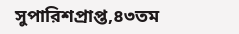সুপারিশপ্রাপ্ত,৪৩তম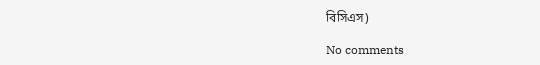বিসিএস)

No comments